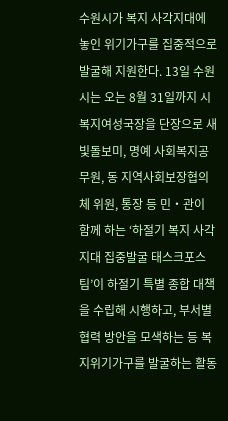수원시가 복지 사각지대에 놓인 위기가구를 집중적으로 발굴해 지원한다. 13일 수원시는 오는 8월 31일까지 시 복지여성국장을 단장으로 새빛돌보미, 명예 사회복지공무원, 동 지역사회보장협의체 위원, 통장 등 민‧관이 함께 하는 ‘하절기 복지 사각지대 집중발굴 태스크포스팀’이 하절기 특별 종합 대책을 수립해 시행하고, 부서별 협력 방안을 모색하는 등 복지위기가구를 발굴하는 활동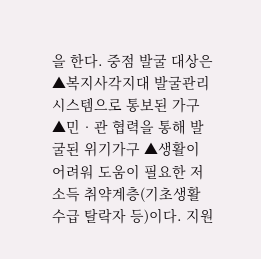을 한다. 중점 발굴 대상은 ▲복지사각지대 발굴관리시스템으로 통보된 가구 ▲민‧관 협력을 통해 발굴된 위기가구 ▲생활이 어려워 도움이 필요한 저소득 취약계층(기초생활수급 탈락자 등)이다. 지원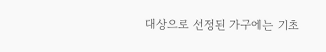대상으로 선정된 가구에는 기초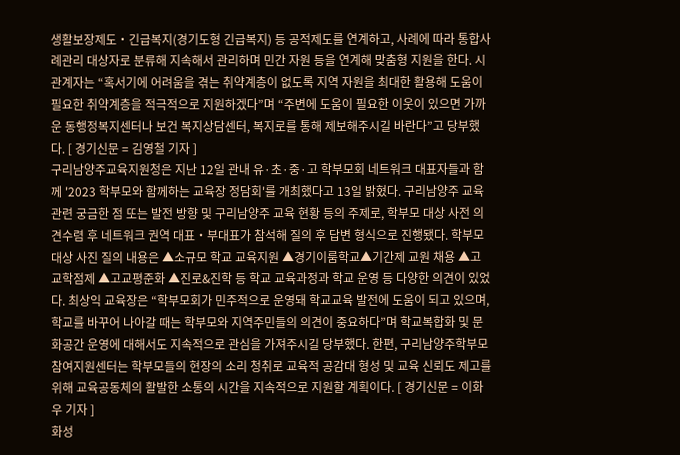생활보장제도‧긴급복지(경기도형 긴급복지) 등 공적제도를 연계하고, 사례에 따라 통합사례관리 대상자로 분류해 지속해서 관리하며 민간 자원 등을 연계해 맞춤형 지원을 한다. 시 관계자는 “혹서기에 어려움을 겪는 취약계층이 없도록 지역 자원을 최대한 활용해 도움이 필요한 취약계층을 적극적으로 지원하겠다”며 “주변에 도움이 필요한 이웃이 있으면 가까운 동행정복지센터나 보건 복지상담센터, 복지로를 통해 제보해주시길 바란다”고 당부했다. [ 경기신문 = 김영철 기자 ]
구리남양주교육지원청은 지난 12일 관내 유·초·중·고 학부모회 네트워크 대표자들과 함께 '2023 학부모와 함께하는 교육장 정담회'를 개최했다고 13일 밝혔다. 구리남양주 교육 관련 궁금한 점 또는 발전 방향 및 구리남양주 교육 현황 등의 주제로, 학부모 대상 사전 의견수렴 후 네트워크 권역 대표・부대표가 참석해 질의 후 답변 형식으로 진행됐다. 학부모 대상 사진 질의 내용은 ▲소규모 학교 교육지원 ▲경기이룸학교▲기간제 교원 채용 ▲고교학점제 ▲고교평준화 ▲진로&진학 등 학교 교육과정과 학교 운영 등 다양한 의견이 있었다. 최상익 교육장은 “학부모회가 민주적으로 운영돼 학교교육 발전에 도움이 되고 있으며, 학교를 바꾸어 나아갈 때는 학부모와 지역주민들의 의견이 중요하다”며 학교복합화 및 문화공간 운영에 대해서도 지속적으로 관심을 가져주시길 당부했다. 한편, 구리남양주학부모참여지원센터는 학부모들의 현장의 소리 청취로 교육적 공감대 형성 및 교육 신뢰도 제고를 위해 교육공동체의 활발한 소통의 시간을 지속적으로 지원할 계획이다. [ 경기신문 = 이화우 기자 ]
화성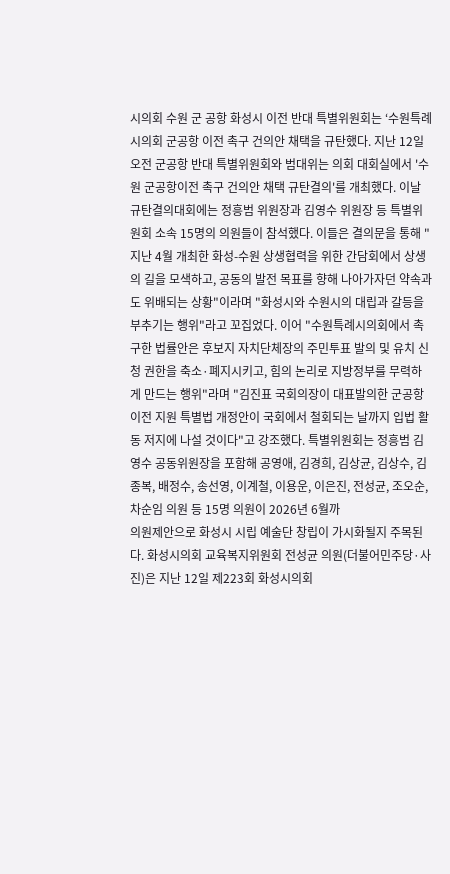시의회 수원 군 공항 화성시 이전 반대 특별위원회는 ‘수원특례시의회 군공항 이전 촉구 건의안 채택을 규탄했다. 지난 12일 오전 군공항 반대 특별위원회와 범대위는 의회 대회실에서 '수원 군공항이전 촉구 건의안 채택 규탄결의'를 개최했다. 이날 규탄결의대회에는 정흥범 위원장과 김영수 위원장 등 특별위원회 소속 15명의 의원들이 참석했다. 이들은 결의문을 통해 "지난 4월 개최한 화성-수원 상생협력을 위한 간담회에서 상생의 길을 모색하고, 공동의 발전 목표를 향해 나아가자던 약속과도 위배되는 상황"이라며 "화성시와 수원시의 대립과 갈등을 부추기는 행위"라고 꼬집었다. 이어 "수원특례시의회에서 촉구한 법률안은 후보지 자치단체장의 주민투표 발의 및 유치 신청 권한을 축소·폐지시키고, 힘의 논리로 지방정부를 무력하게 만드는 행위"라며 "김진표 국회의장이 대표발의한 군공항 이전 지원 특별법 개정안이 국회에서 철회되는 날까지 입법 활동 저지에 나설 것이다"고 강조했다. 특별위원회는 정흥범 김영수 공동위원장을 포함해 공영애, 김경희, 김상균, 김상수, 김종복, 배정수, 송선영, 이계철, 이용운, 이은진, 전성균, 조오순, 차순임 의원 등 15명 의원이 2026년 6월까
의원제안으로 화성시 시립 예술단 창립이 가시화될지 주목된다. 화성시의회 교육복지위원회 전성균 의원(더불어민주당·사진)은 지난 12일 제223회 화성시의회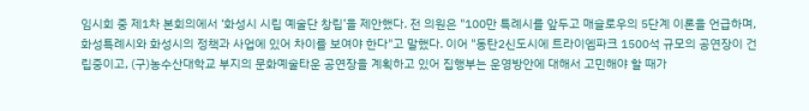임시회 중 제1차 본회의에서 ‘화성시 시립 예술단 창립’을 제안했다. 전 의원은 "100만 특례시를 앞두고 매슬로우의 5단계 이론을 언급하며, 화성특례시와 화성시의 정책과 사업에 있어 차이를 보여야 한다"고 말했다. 이어 "동탄2신도시에 트라이엠파크 1500석 규모의 공연장이 건립중이고, (구)농수산대학교 부지의 문화예술타운 공연장을 계획하고 있어 집행부는 운영방안에 대해서 고민해야 할 때가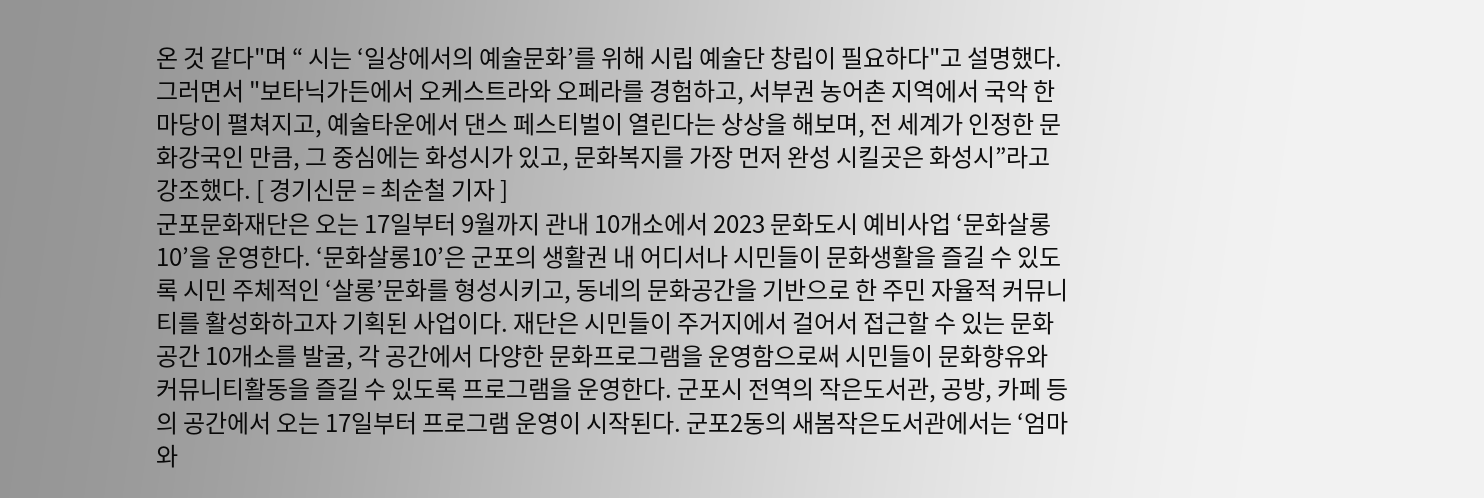온 것 같다"며 “ 시는 ‘일상에서의 예술문화’를 위해 시립 예술단 창립이 필요하다"고 설명했다. 그러면서 "보타닉가든에서 오케스트라와 오페라를 경험하고, 서부권 농어촌 지역에서 국악 한마당이 펼쳐지고, 예술타운에서 댄스 페스티벌이 열린다는 상상을 해보며, 전 세계가 인정한 문화강국인 만큼, 그 중심에는 화성시가 있고, 문화복지를 가장 먼저 완성 시킬곳은 화성시”라고 강조했다. [ 경기신문 = 최순철 기자 ]
군포문화재단은 오는 17일부터 9월까지 관내 10개소에서 2023 문화도시 예비사업 ‘문화살롱10’을 운영한다. ‘문화살롱10’은 군포의 생활권 내 어디서나 시민들이 문화생활을 즐길 수 있도록 시민 주체적인 ‘살롱’문화를 형성시키고, 동네의 문화공간을 기반으로 한 주민 자율적 커뮤니티를 활성화하고자 기획된 사업이다. 재단은 시민들이 주거지에서 걸어서 접근할 수 있는 문화공간 10개소를 발굴, 각 공간에서 다양한 문화프로그램을 운영함으로써 시민들이 문화향유와 커뮤니티활동을 즐길 수 있도록 프로그램을 운영한다. 군포시 전역의 작은도서관, 공방, 카페 등의 공간에서 오는 17일부터 프로그램 운영이 시작된다. 군포2동의 새봄작은도서관에서는 ‘엄마와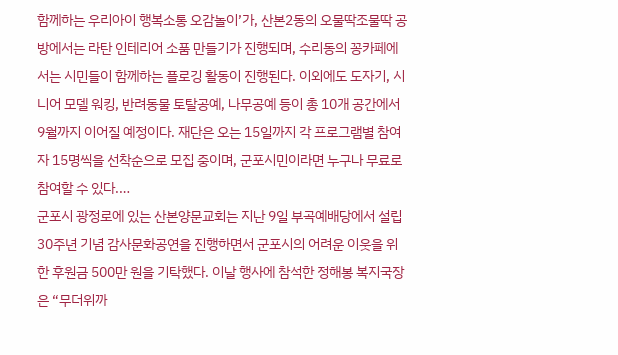함께하는 우리아이 행복소통 오감놀이’가, 산본2동의 오물딱조물딱 공방에서는 라탄 인테리어 소품 만들기가 진행되며, 수리동의 꽁카페에서는 시민들이 함께하는 플로깅 활동이 진행된다. 이외에도 도자기, 시니어 모델 워킹, 반려동물 토탈공예, 나무공예 등이 총 10개 공간에서 9월까지 이어질 예정이다. 재단은 오는 15일까지 각 프로그램별 참여자 15명씩을 선착순으로 모집 중이며, 군포시민이라면 누구나 무료로 참여할 수 있다.…
군포시 광정로에 있는 산본양문교회는 지난 9일 부곡예배당에서 설립 30주년 기념 감사문화공연을 진행하면서 군포시의 어려운 이웃을 위한 후원금 500만 원을 기탁했다. 이날 행사에 참석한 정해봉 복지국장은 “무더위까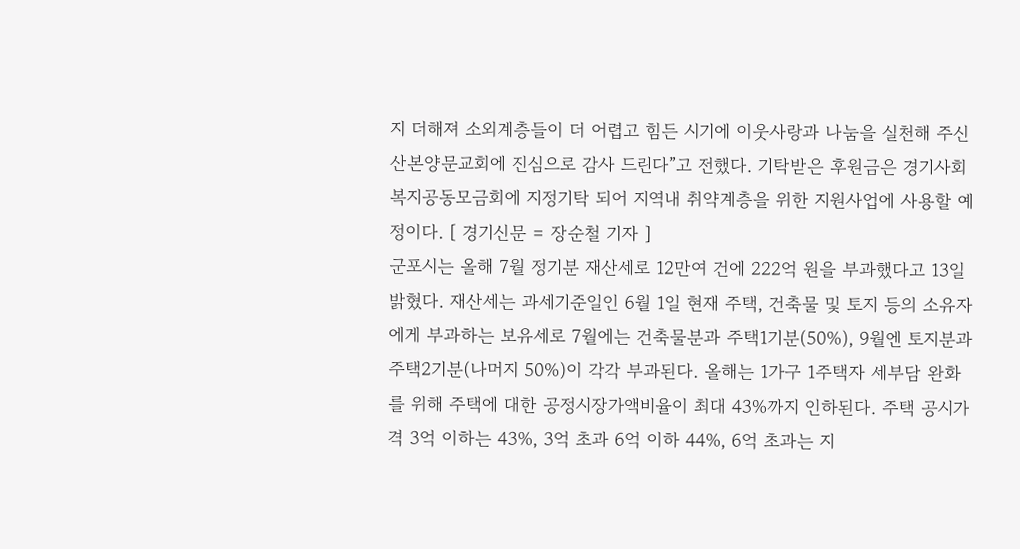지 더해져 소외계층들이 더 어렵고 힘든 시기에 이웃사랑과 나눔을 실천해 주신 산본양문교회에 진심으로 감사 드린다”고 전했다. 기탁받은 후원금은 경기사회복지공동모금회에 지정기탁 되어 지역내 취약계층을 위한 지원사업에 사용할 예정이다. [ 경기신문 = 장순철 기자 ]
군포시는 올해 7월 정기분 재산세로 12만여 건에 222억 원을 부과했다고 13일 밝혔다. 재산세는 과세기준일인 6월 1일 현재 주택, 건축물 및 토지 등의 소유자에게 부과하는 보유세로 7월에는 건축물분과 주택1기분(50%), 9월엔 토지분과 주택2기분(나머지 50%)이 각각 부과된다. 올해는 1가구 1주택자 세부담 완화를 위해 주택에 대한 공정시장가액비율이 최대 43%까지 인하된다. 주택 공시가격 3억 이하는 43%, 3억 초과 6억 이하 44%, 6억 초과는 지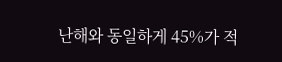난해와 동일하게 45%가 적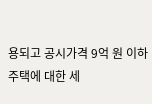용되고 공시가격 9억 원 이하 주택에 대한 세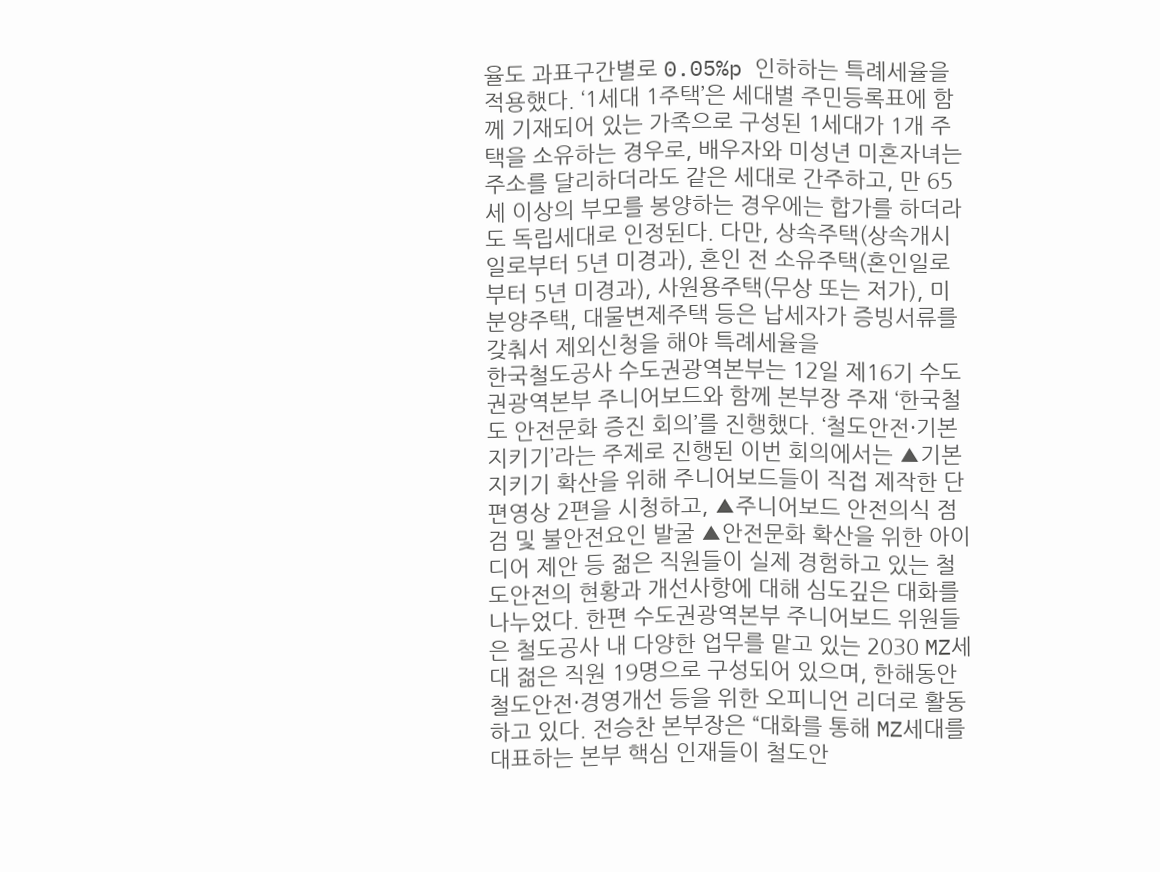율도 과표구간별로 0.05%p 인하하는 특례세율을 적용했다. ‘1세대 1주택’은 세대별 주민등록표에 함께 기재되어 있는 가족으로 구성된 1세대가 1개 주택을 소유하는 경우로, 배우자와 미성년 미혼자녀는 주소를 달리하더라도 같은 세대로 간주하고, 만 65세 이상의 부모를 봉양하는 경우에는 합가를 하더라도 독립세대로 인정된다. 다만, 상속주택(상속개시일로부터 5년 미경과), 혼인 전 소유주택(혼인일로부터 5년 미경과), 사원용주택(무상 또는 저가), 미분양주택, 대물변제주택 등은 납세자가 증빙서류를 갖춰서 제외신청을 해야 특례세율을
한국철도공사 수도권광역본부는 12일 제16기 수도권광역본부 주니어보드와 함께 본부장 주재 ‘한국철도 안전문화 증진 회의’를 진행했다. ‘철도안전·기본지키기’라는 주제로 진행된 이번 회의에서는 ▲기본지키기 확산을 위해 주니어보드들이 직접 제작한 단편영상 2편을 시청하고, ▲주니어보드 안전의식 점검 및 불안전요인 발굴 ▲안전문화 확산을 위한 아이디어 제안 등 젊은 직원들이 실제 경험하고 있는 철도안전의 현황과 개선사항에 대해 심도깊은 대화를 나누었다. 한편 수도권광역본부 주니어보드 위원들은 철도공사 내 다양한 업무를 맡고 있는 2030 MZ세대 젊은 직원 19명으로 구성되어 있으며, 한해동안 철도안전·경영개선 등을 위한 오피니언 리더로 활동하고 있다. 전승찬 본부장은 “대화를 통해 MZ세대를 대표하는 본부 핵심 인재들이 철도안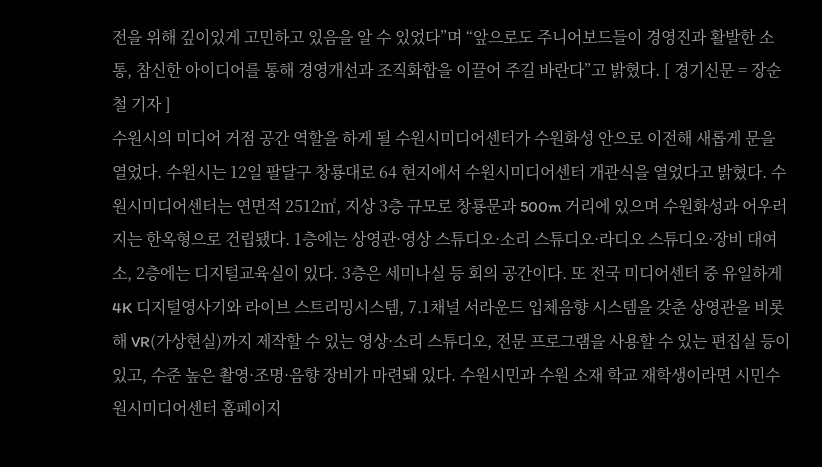전을 위해 깊이있게 고민하고 있음을 알 수 있었다”며 “앞으로도 주니어보드들이 경영진과 활발한 소통, 참신한 아이디어를 통해 경영개선과 조직화합을 이끌어 주길 바란다”고 밝혔다. [ 경기신문 = 장순철 기자 ]
수원시의 미디어 거점 공간 역할을 하게 될 수원시미디어센터가 수원화성 안으로 이전해 새롭게 문을 열었다. 수원시는 12일 팔달구 창룡대로 64 현지에서 수원시미디어센터 개관식을 열었다고 밝혔다. 수원시미디어센터는 연면적 2512㎡, 지상 3층 규모로 창룡문과 500m 거리에 있으며 수원화성과 어우러지는 한옥형으로 건립됐다. 1층에는 상영관·영상 스튜디오·소리 스튜디오·라디오 스튜디오·장비 대여소, 2층에는 디지털교육실이 있다. 3층은 세미나실 등 회의 공간이다. 또 전국 미디어센터 중 유일하게 4K 디지털영사기와 라이브 스트리밍시스템, 7.1채널 서라운드 입체음향 시스템을 갖춘 상영관을 비롯해 VR(가상현실)까지 제작할 수 있는 영상·소리 스튜디오, 전문 프로그램을 사용할 수 있는 편집실 등이 있고, 수준 높은 촬영·조명·음향 장비가 마련돼 있다. 수원시민과 수원 소재 학교 재학생이라면 시민수원시미디어센터 홈페이지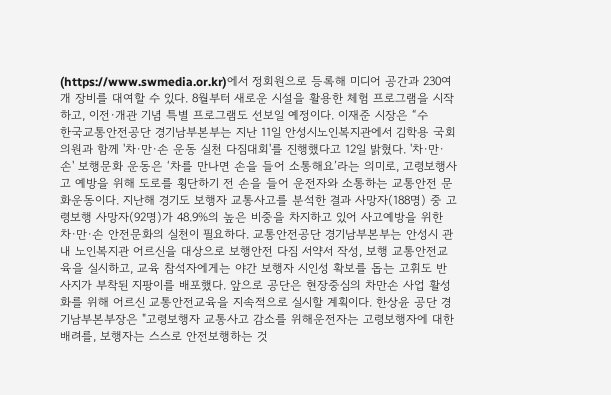(https://www.swmedia.or.kr)에서 정회원으로 등록해 미디어 공간과 230여 개 장비를 대여할 수 있다. 8월부터 새로운 시설을 활용한 체험 프로그램을 시작하고, 이전·개관 기념 특별 프로그램도 선보일 예정이다. 이재준 시장은 “수
한국교통안전공단 경기남부본부는 지난 11일 안성시노인복지관에서 김학용 국회의원과 함께 '차·만·손 운동 실천 다짐대회'를 진행했다고 12일 밝혔다. '차·만·손' 보행문화 운동은 ‘차를 만나면 손을 들어 소통해요’라는 의미로, 고령보행사고 예방을 위해 도로를 횡단하기 전 손을 들어 운전자와 소통하는 교통안전 문화운동이다. 지난해 경기도 보행자 교통사고를 분석한 결과 사망자(188명) 중 고령보행 사망자(92명)가 48.9%의 높은 비중을 차지하고 있어 사고예방을 위한 차·만·손 안전문화의 실천이 필요하다. 교통안전공단 경기남부본부는 안성시 관내 노인복지관 어르신을 대상으로 보행안전 다짐 서약서 작성, 보행 교통안전교육을 실시하고, 교육 참석자에게는 야간 보행자 시인성 확보를 돕는 고휘도 반사지가 부착된 지팡이를 배포했다. 앞으로 공단은 현장중심의 차만손 사업 활성화를 위해 어르신 교통안전교육을 지속적으로 실시할 계획이다. 한상윤 공단 경기남부본부장은 "고령보행자 교통사고 감소를 위해운전자는 고령보행자에 대한 배려를, 보행자는 스스로 안전보행하는 것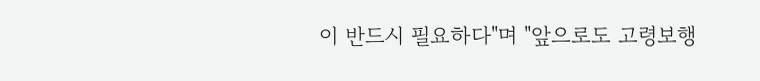이 반드시 필요하다"며 "앞으로도 고령보행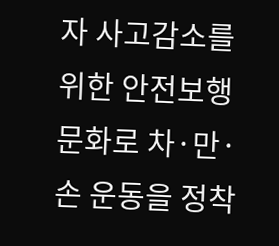자 사고감소를 위한 안전보행 문화로 차·만·손 운동을 정착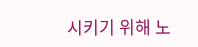시키기 위해 노